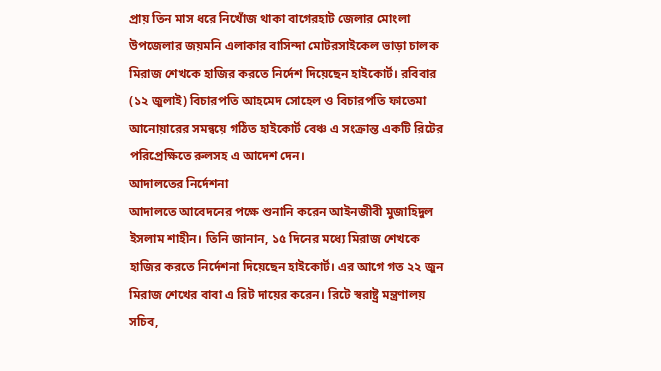প্রায় তিন মাস ধরে নিখোঁজ থাকা বাগেরহাট জেলার মোংলা উপজেলার জয়মনি এলাকার বাসিন্দা মোটরসাইকেল ভাড়া চালক মিরাজ শেখকে হাজির করতে নির্দেশ দিয়েছেন হাইকোর্ট। রবিবার (১২ জুলাই) বিচারপতি আহমেদ সোহেল ও বিচারপতি ফাতেমা আনোয়ারের সমন্বয়ে গঠিত হাইকোর্ট বেঞ্চ এ সংক্রান্ত একটি রিটের পরিপ্রেক্ষিতে রুলসহ এ আদেশ দেন।
আদালতের নির্দেশনা
আদালতে আবেদনের পক্ষে শুনানি করেন আইনজীবী মুজাহিদুল ইসলাম শাহীন। তিনি জানান, ১৫ দিনের মধ্যে মিরাজ শেখকে হাজির করতে নির্দেশনা দিয়েছেন হাইকোর্ট। এর আগে গত ২২ জুন মিরাজ শেখের বাবা এ রিট দায়ের করেন। রিটে স্বরাষ্ট্র মন্ত্রণালয় সচিব,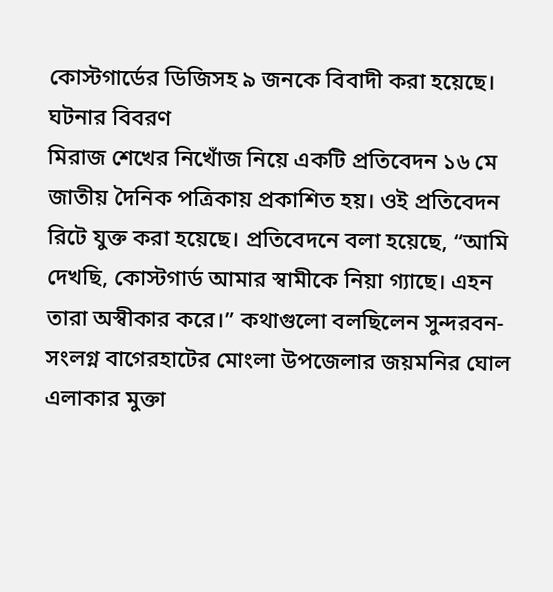কোস্টগার্ডের ডিজিসহ ৯ জনকে বিবাদী করা হয়েছে।
ঘটনার বিবরণ
মিরাজ শেখের নিখোঁজ নিয়ে একটি প্রতিবেদন ১৬ মে জাতীয় দৈনিক পত্রিকায় প্রকাশিত হয়। ওই প্রতিবেদন রিটে যুক্ত করা হয়েছে। প্রতিবেদনে বলা হয়েছে, “আমি দেখছি, কোস্টগার্ড আমার স্বামীকে নিয়া গ্যাছে। এহন তারা অস্বীকার করে।” কথাগুলো বলছিলেন সুন্দরবন-সংলগ্ন বাগেরহাটের মোংলা উপজেলার জয়মনির ঘোল এলাকার মুক্তা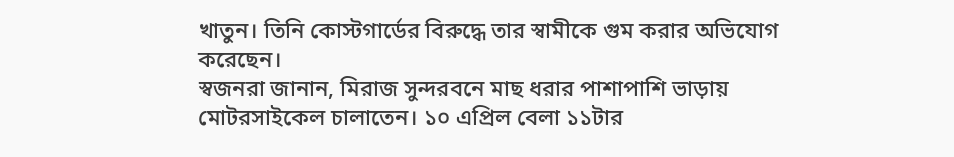খাতুন। তিনি কোস্টগার্ডের বিরুদ্ধে তার স্বামীকে গুম করার অভিযোগ করেছেন।
স্বজনরা জানান, মিরাজ সুন্দরবনে মাছ ধরার পাশাপাশি ভাড়ায় মোটরসাইকেল চালাতেন। ১০ এপ্রিল বেলা ১১টার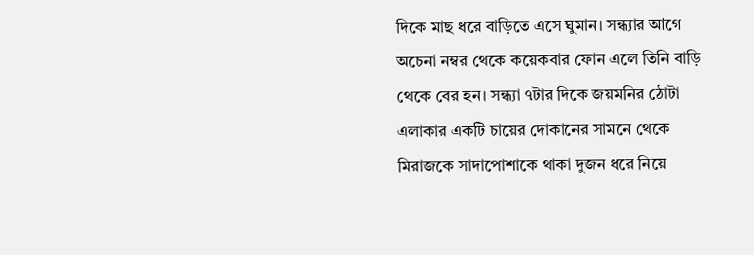দিকে মাছ ধরে বাড়িতে এসে ঘুমান। সন্ধ্যার আগে অচেনা নম্বর থেকে কয়েকবার ফোন এলে তিনি বাড়ি থেকে বের হন। সন্ধ্যা ৭টার দিকে জয়মনির ঠোটা এলাকার একটি চায়ের দোকানের সামনে থেকে মিরাজকে সাদাপোশাকে থাকা দুজন ধরে নিয়ে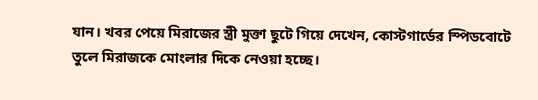যান। খবর পেয়ে মিরাজের স্ত্রী মুক্তা ছুটে গিয়ে দেখেন, কোস্টগার্ডের স্পিডবোটে তুলে মিরাজকে মোংলার দিকে নেওয়া হচ্ছে।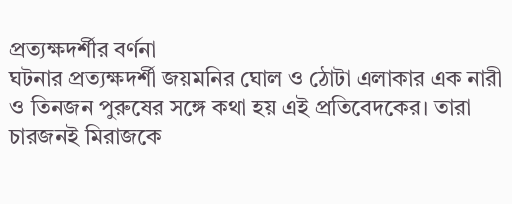প্রত্যক্ষদর্শীর বর্ণনা
ঘটনার প্রত্যক্ষদর্শী জয়মনির ঘোল ও ঠোটা এলাকার এক নারী ও তিনজন পুরুষের সঙ্গে কথা হয় এই প্রতিবেদকের। তারা চারজনই মিরাজকে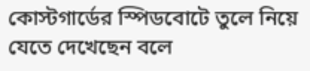কোস্টগার্ডের স্পিডবোটে তুলে নিয়ে যেতে দেখেছেন বলে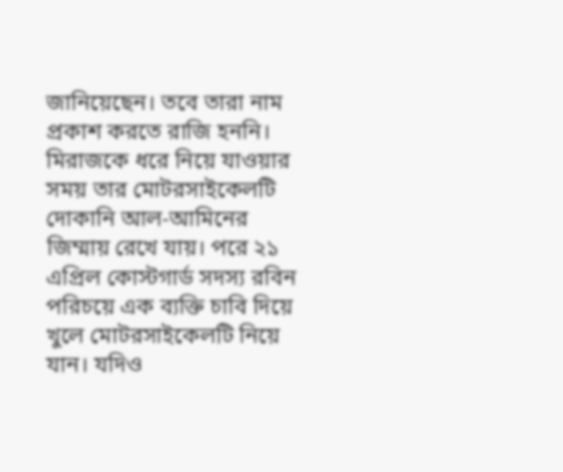জানিয়েছেন। তবে তারা নাম প্রকাশ করতে রাজি হননি। মিরাজকে ধরে নিয়ে যাওয়ার সময় তার মোটরসাইকেলটি দোকানি আল-আমিনের জিম্মায় রেখে যায়। পরে ২১ এপ্রিল কোস্টগার্ড সদস্য রবিন পরিচয়ে এক ব্যক্তি চাবি দিয়ে খুলে মোটরসাইকেলটি নিয়ে যান। যদিও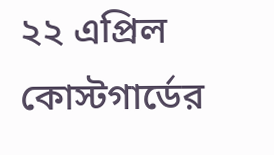২২ এপ্রিল কোস্টগার্ডের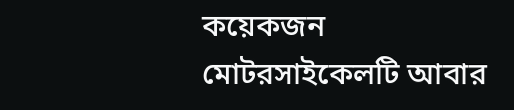কয়েকজন মোটরসাইকেলটি আবার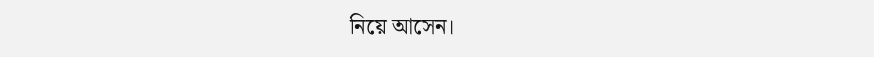নিয়ে আসেন।